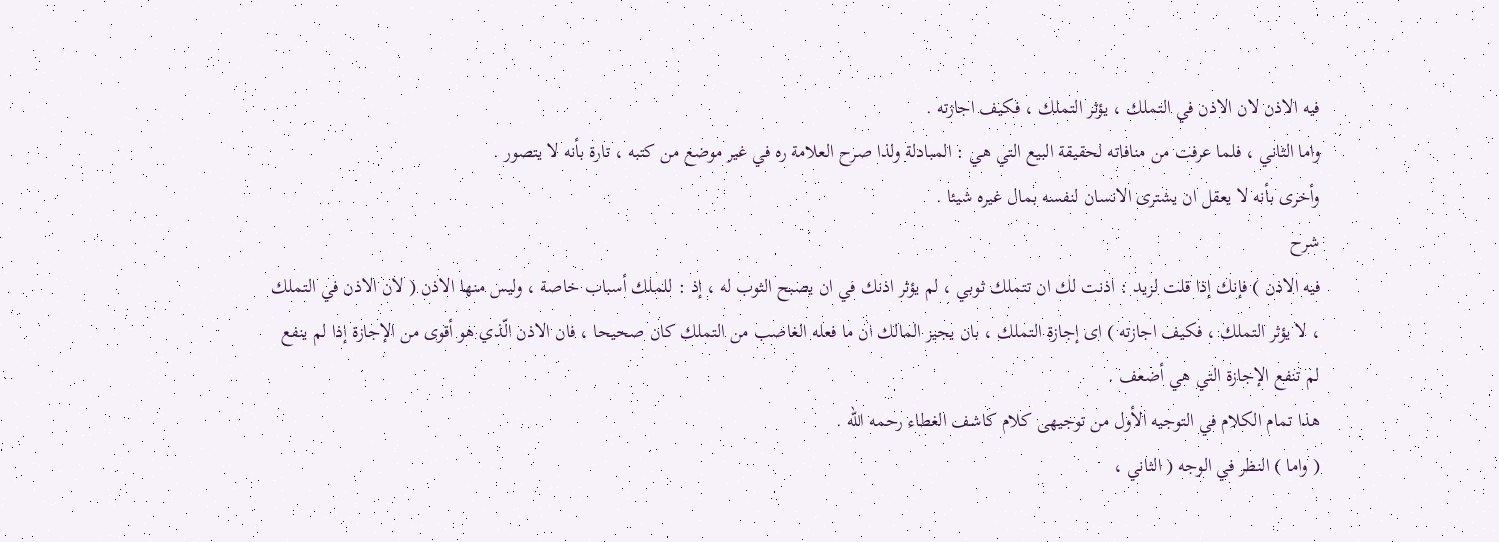فيه الاذن لان الاذن في التملك ، يؤثر التملك ، فكيف اجازته .
واما الثاني ، فلما عرفت من منافاته لحقيقة البيع التي هي : المبادلة ولذا صرح العلامة ره في غير موضع من كتبه ، تارة بأنه لا يتصور .
وأخرى بأنه لا يعقل ان يشترى الانسان لنفسه بمال غيره شيئا .
شرح
فيه الاذن ) فإنك إذا قلت لزيد : اذنت لك ان تتملك ثوبي ، لم يؤثر اذنك في ان يصبح الثوب له ، إذ : للملك أسباب خاصة ، وليس منها الاذن ( لان الاذن في التملك ، لا يؤثر التملك ، فكيف اجازته ) اى إجازة التملك ، بان يجيز المالك ان ما فعله الغاصب من التملك كان صحيحا ، فان الاذن الّذي هو أقوى من الإجازة إذا لم ينفع لم تنفع الإجازة التي هي أضعف .
هذا تمام الكلام في التوجيه الأول من توجيهى كلام كاشف الغطاء رحمه اللّه .
( واما ) النظر في الوجه ( الثاني ،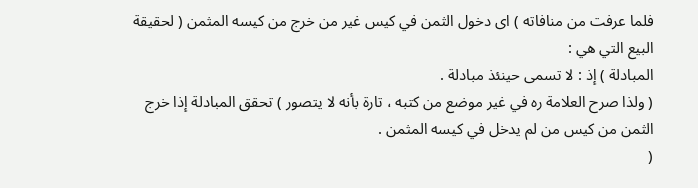فلما عرفت من منافاته ) اى دخول الثمن في كيس غير من خرج من كيسه المثمن ( لحقيقة البيع التي هي :
المبادلة ) إذ : لا تسمى حينئذ مبادلة .
( ولذا صرح العلامة ره في غير موضع من كتبه ، تارة بأنه لا يتصور ) تحقق المبادلة إذا خرج الثمن من كيس من لم يدخل في كيسه المثمن .
(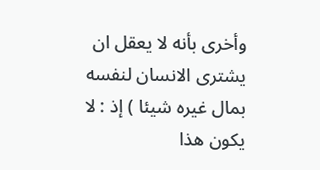وأخرى بأنه لا يعقل ان يشترى الانسان لنفسه بمال غيره شيئا ) إذ : لا يكون هذا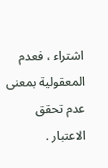اشتراء ، فعدم المعقولية بمعنى عدم تحقق الاعتبار .